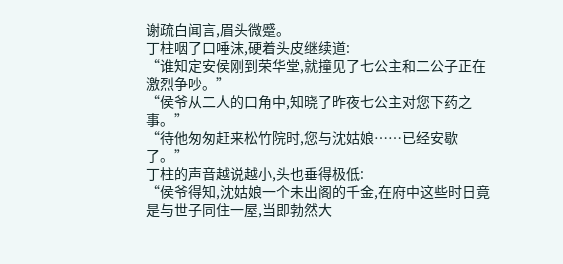谢疏白闻言,眉头微蹙。
丁柱咽了口唾沫,硬着头皮继续道:
“谁知定安侯刚到荣华堂,就撞见了七公主和二公子正在激烈争吵。”
“侯爷从二人的口角中,知晓了昨夜七公主对您下药之事。”
“待他匆匆赶来松竹院时,您与沈姑娘……已经安歇了。”
丁柱的声音越说越小,头也垂得极低:
“侯爷得知,沈姑娘一个未出阁的千金,在府中这些时日竟是与世子同住一屋,当即勃然大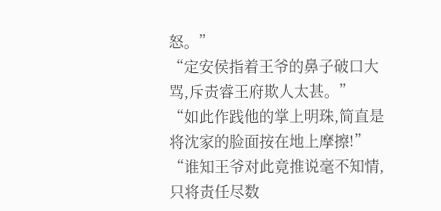怒。”
“定安侯指着王爷的鼻子破口大骂,斥责睿王府欺人太甚。”
“如此作践他的掌上明珠,简直是将沈家的脸面按在地上摩擦!”
“谁知王爷对此竟推说毫不知情,只将责任尽数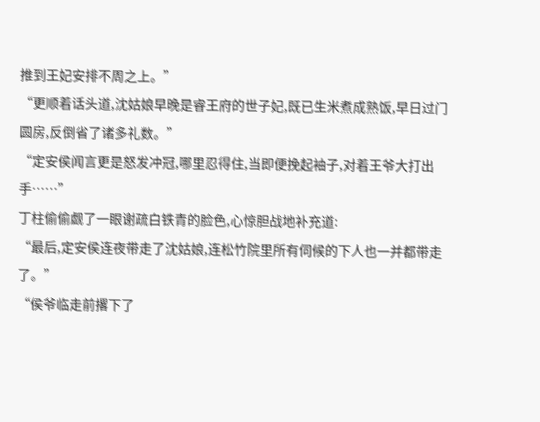推到王妃安排不周之上。”
“更顺着话头道,沈姑娘早晚是睿王府的世子妃,既已生米煮成熟饭,早日过门圆房,反倒省了诸多礼数。”
“定安侯闻言更是怒发冲冠,哪里忍得住,当即便挽起袖子,对着王爷大打出手……”
丁柱偷偷觑了一眼谢疏白铁青的脸色,心惊胆战地补充道:
“最后,定安侯连夜带走了沈姑娘,连松竹院里所有伺候的下人也一并都带走了。”
“侯爷临走前撂下了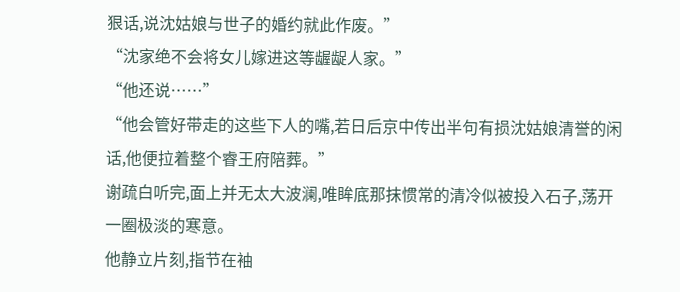狠话,说沈姑娘与世子的婚约就此作废。”
“沈家绝不会将女儿嫁进这等龌龊人家。”
“他还说……”
“他会管好带走的这些下人的嘴,若日后京中传出半句有损沈姑娘清誉的闲话,他便拉着整个睿王府陪葬。”
谢疏白听完,面上并无太大波澜,唯眸底那抹惯常的清冷似被投入石子,荡开一圈极淡的寒意。
他静立片刻,指节在袖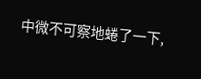中微不可察地蜷了一下,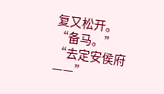复又松开。
“备马。”
“去定安侯府——”